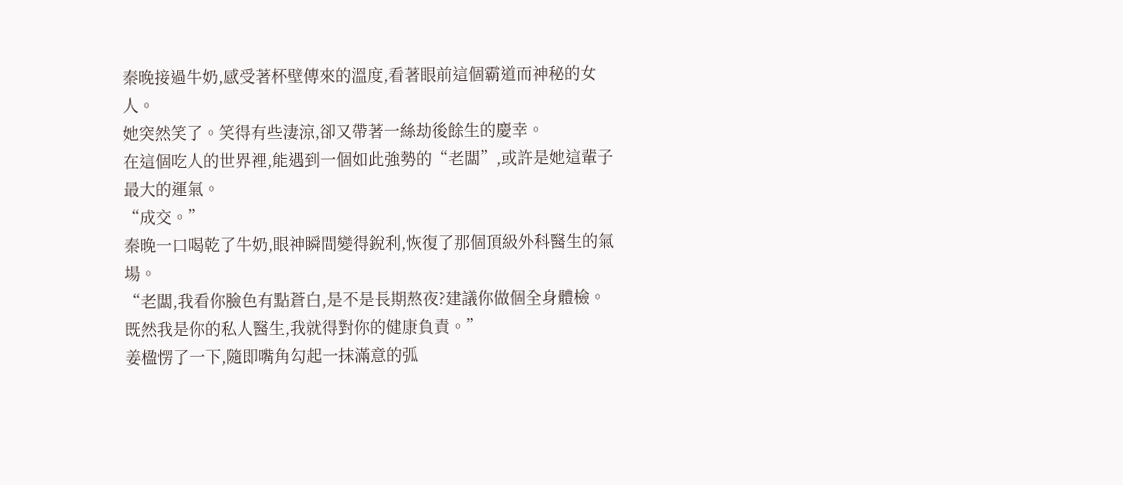秦晚接過牛奶,感受著杯壁傳來的溫度,看著眼前這個霸道而神秘的女人。
她突然笑了。笑得有些淒涼,卻又帶著一絲劫後餘生的慶幸。
在這個吃人的世界裡,能遇到一個如此強勢的“老闆”,或許是她這輩子最大的運氣。
“成交。”
秦晚一口喝乾了牛奶,眼神瞬間變得銳利,恢復了那個頂級外科醫生的氣場。
“老闆,我看你臉色有點蒼白,是不是長期熬夜?建議你做個全身體檢。既然我是你的私人醫生,我就得對你的健康負責。”
姜楹愣了一下,隨即嘴角勾起一抹滿意的弧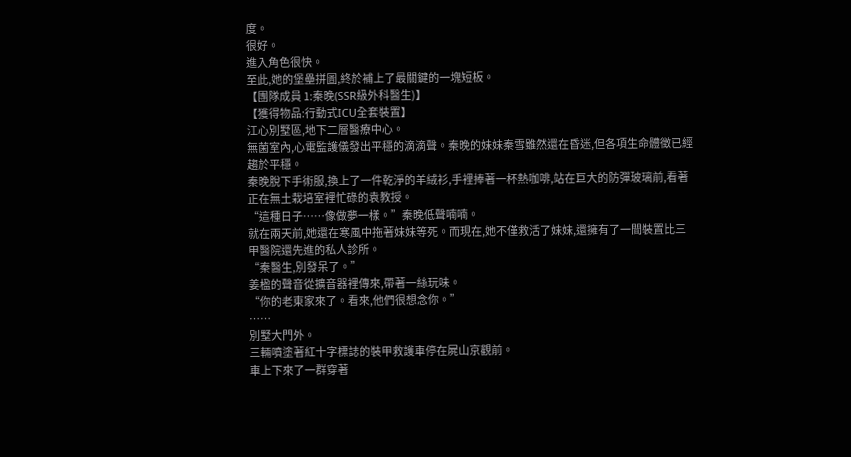度。
很好。
進入角色很快。
至此,她的堡壘拼圖,終於補上了最關鍵的一塊短板。
【團隊成員 1:秦晚(SSR級外科醫生)】
【獲得物品:行動式ICU全套裝置】
江心別墅區,地下二層醫療中心。
無菌室內,心電監護儀發出平穩的滴滴聲。秦晚的妹妹秦雪雖然還在昏迷,但各項生命體徵已經趨於平穩。
秦晚脫下手術服,換上了一件乾淨的羊絨衫,手裡捧著一杯熱咖啡,站在巨大的防彈玻璃前,看著正在無土栽培室裡忙碌的袁教授。
“這種日子……像做夢一樣。”秦晚低聲喃喃。
就在兩天前,她還在寒風中拖著妹妹等死。而現在,她不僅救活了妹妹,還擁有了一間裝置比三甲醫院還先進的私人診所。
“秦醫生,別發呆了。”
姜楹的聲音從擴音器裡傳來,帶著一絲玩味。
“你的老東家來了。看來,他們很想念你。”
……
別墅大門外。
三輛噴塗著紅十字標誌的裝甲救護車停在屍山京觀前。
車上下來了一群穿著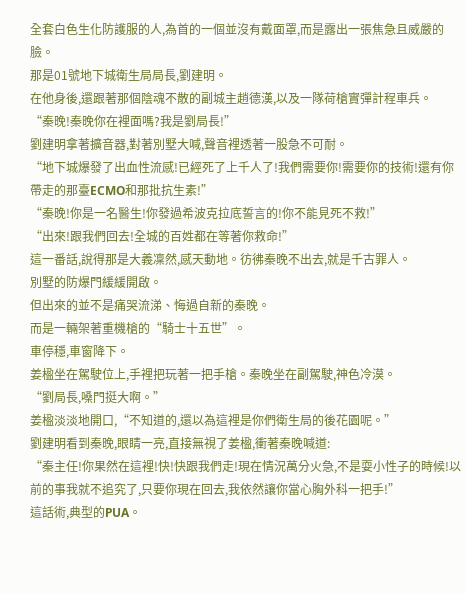全套白色生化防護服的人,為首的一個並沒有戴面罩,而是露出一張焦急且威嚴的臉。
那是01號地下城衛生局局長,劉建明。
在他身後,還跟著那個陰魂不散的副城主趙德漢,以及一隊荷槍實彈計程車兵。
“秦晚!秦晚你在裡面嗎?我是劉局長!”
劉建明拿著擴音器,對著別墅大喊,聲音裡透著一股急不可耐。
“地下城爆發了出血性流感!已經死了上千人了!我們需要你!需要你的技術!還有你帶走的那臺ECMO和那批抗生素!”
“秦晚!你是一名醫生!你發過希波克拉底誓言的!你不能見死不救!”
“出來!跟我們回去!全城的百姓都在等著你救命!”
這一番話,說得那是大義凜然,感天動地。彷彿秦晚不出去,就是千古罪人。
別墅的防爆門緩緩開啟。
但出來的並不是痛哭流涕、悔過自新的秦晚。
而是一輛架著重機槍的“騎士十五世”。
車停穩,車窗降下。
姜楹坐在駕駛位上,手裡把玩著一把手槍。秦晚坐在副駕駛,神色冷漠。
“劉局長,嗓門挺大啊。”
姜楹淡淡地開口,“不知道的,還以為這裡是你們衛生局的後花園呢。”
劉建明看到秦晚,眼睛一亮,直接無視了姜楹,衝著秦晚喊道:
“秦主任!你果然在這裡!快!快跟我們走!現在情況萬分火急,不是耍小性子的時候!以前的事我就不追究了,只要你現在回去,我依然讓你當心胸外科一把手!”
這話術,典型的PUA。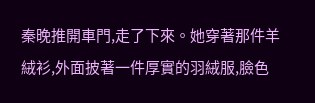秦晚推開車門,走了下來。她穿著那件羊絨衫,外面披著一件厚實的羽絨服,臉色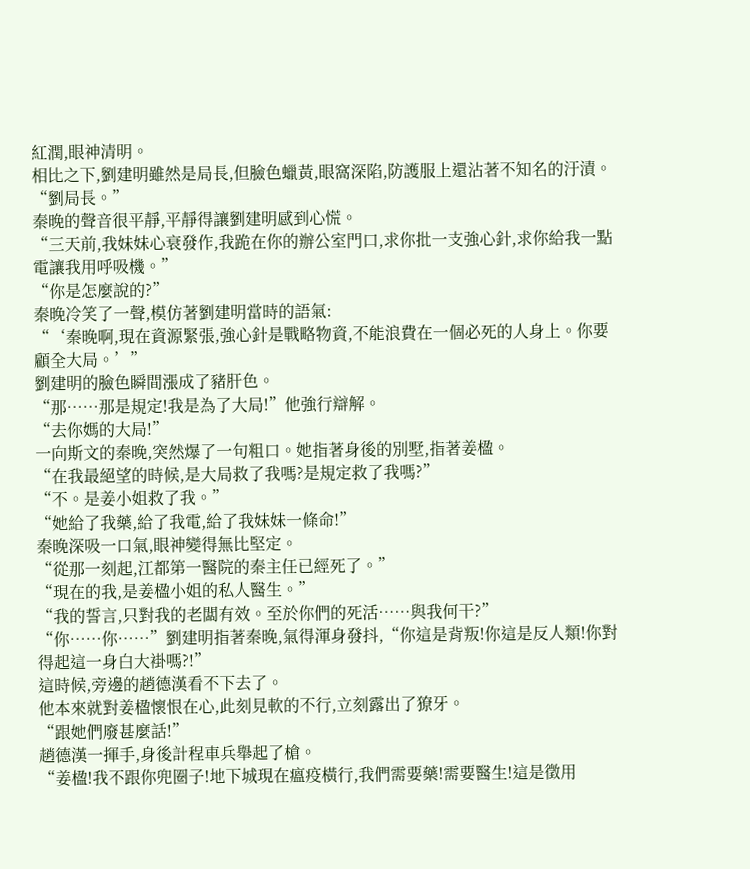紅潤,眼神清明。
相比之下,劉建明雖然是局長,但臉色蠟黃,眼窩深陷,防護服上還沾著不知名的汙漬。
“劉局長。”
秦晚的聲音很平靜,平靜得讓劉建明感到心慌。
“三天前,我妹妹心衰發作,我跪在你的辦公室門口,求你批一支強心針,求你給我一點電讓我用呼吸機。”
“你是怎麼說的?”
秦晚冷笑了一聲,模仿著劉建明當時的語氣:
“‘秦晚啊,現在資源緊張,強心針是戰略物資,不能浪費在一個必死的人身上。你要顧全大局。’”
劉建明的臉色瞬間漲成了豬肝色。
“那……那是規定!我是為了大局!”他強行辯解。
“去你媽的大局!”
一向斯文的秦晚,突然爆了一句粗口。她指著身後的別墅,指著姜楹。
“在我最絕望的時候,是大局救了我嗎?是規定救了我嗎?”
“不。是姜小姐救了我。”
“她給了我藥,給了我電,給了我妹妹一條命!”
秦晚深吸一口氣,眼神變得無比堅定。
“從那一刻起,江都第一醫院的秦主任已經死了。”
“現在的我,是姜楹小姐的私人醫生。”
“我的誓言,只對我的老闆有效。至於你們的死活……與我何干?”
“你……你……”劉建明指著秦晚,氣得渾身發抖,“你這是背叛!你這是反人類!你對得起這一身白大褂嗎?!”
這時候,旁邊的趙德漢看不下去了。
他本來就對姜楹懷恨在心,此刻見軟的不行,立刻露出了獠牙。
“跟她們廢甚麼話!”
趙德漢一揮手,身後計程車兵舉起了槍。
“姜楹!我不跟你兜圈子!地下城現在瘟疫橫行,我們需要藥!需要醫生!這是徵用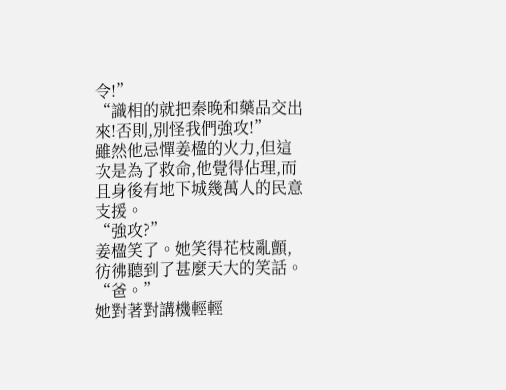令!”
“識相的就把秦晚和藥品交出來!否則,別怪我們強攻!”
雖然他忌憚姜楹的火力,但這次是為了救命,他覺得佔理,而且身後有地下城幾萬人的民意支援。
“強攻?”
姜楹笑了。她笑得花枝亂顫,彷彿聽到了甚麼天大的笑話。
“爸。”
她對著對講機輕輕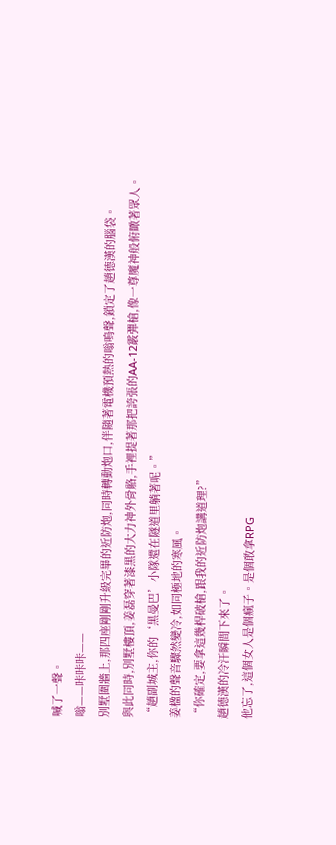喊了一聲。
嗡——咔咔咔——
別墅圍牆上,那四座剛剛升級完畢的近防炮,同時轉動炮口,伴隨著電機預熱的嗡鳴聲,鎖定了趙德漢的腦袋。
與此同時,別墅樓頂,姜磊穿著漆黑的大力神外骨骼,手裡提著那把誇張的AA-12霰彈槍,像一尊魔神般俯瞰著眾人。
“趙副城主,你的‘黑曼巴’小隊還在隧道里躺著呢。”
姜楹的聲音驟然變冷,如同極地的寒風。
“你確定,要拿這幾桿破槍,跟我的近防炮講道理?”
趙德漢的冷汗瞬間下來了。
他忘了,這個女人是個瘋子。是個敢拿RPG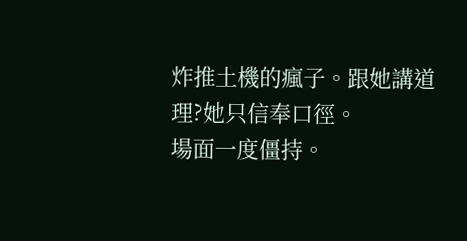炸推土機的瘋子。跟她講道理?她只信奉口徑。
場面一度僵持。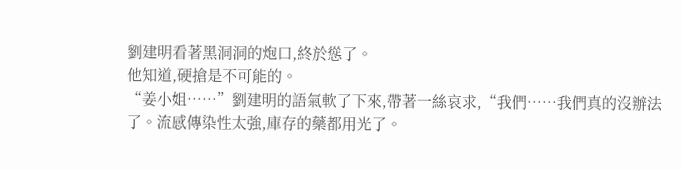劉建明看著黑洞洞的炮口,終於慫了。
他知道,硬搶是不可能的。
“姜小姐……”劉建明的語氣軟了下來,帶著一絲哀求,“我們……我們真的沒辦法了。流感傳染性太強,庫存的藥都用光了。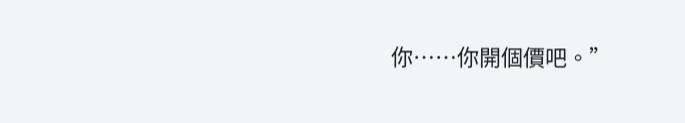你……你開個價吧。”